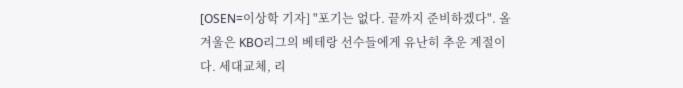[OSEN=이상학 기자] "포기는 없다. 끝까지 준비하겠다". 올 겨울은 KBO리그의 베테랑 선수들에게 유난히 추운 계절이다. 세대교체, 리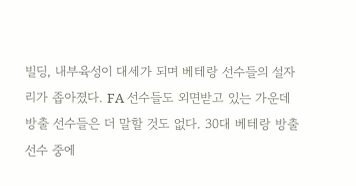빌딩, 내부육성이 대세가 되며 베테랑 선수들의 설자리가 좁아졌다. FA 선수들도 외면받고 있는 가운데 방출 선수들은 더 말할 것도 없다. 30대 베테랑 방출 선수 중에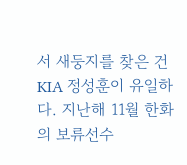서 새둥지를 찾은 건 KIA 정성훈이 유일하다. 지난해 11월 한화의 보류선수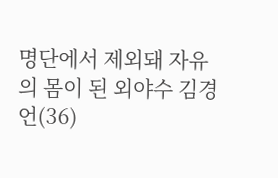명단에서 제외돼 자유의 몸이 된 외야수 김경언(36)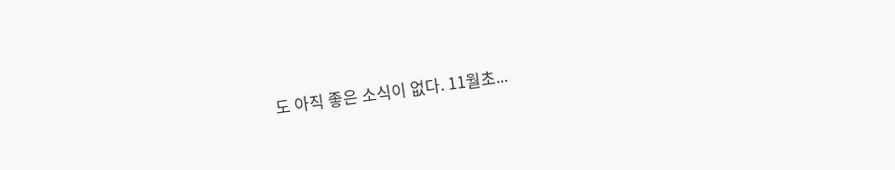도 아직 좋은 소식이 없다. 11월초...